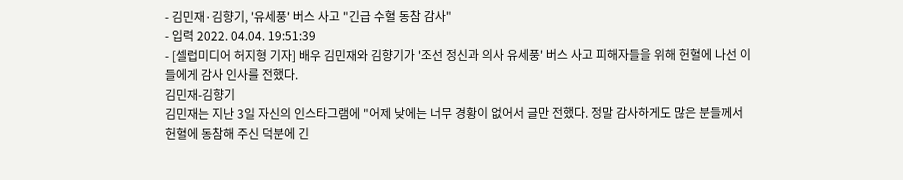- 김민재·김향기, '유세풍' 버스 사고 "긴급 수혈 동참 감사"
- 입력 2022. 04.04. 19:51:39
- [셀럽미디어 허지형 기자] 배우 김민재와 김향기가 '조선 정신과 의사 유세풍' 버스 사고 피해자들을 위해 헌혈에 나선 이들에게 감사 인사를 전했다.
김민재-김향기
김민재는 지난 3일 자신의 인스타그램에 "어제 낮에는 너무 경황이 없어서 글만 전했다. 정말 감사하게도 많은 분들께서 헌혈에 동참해 주신 덕분에 긴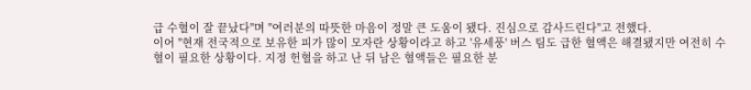급 수혈이 잘 끝났다"며 "여러분의 따뜻한 마음이 정말 큰 도움이 됐다. 진심으로 감사드린다"고 전했다.
이어 "현재 전국적으로 보유한 피가 많이 모자란 상황이라고 하고 '유세풍' 버스 팀도 급한 혈액은 해결됐지만 여전히 수혈이 필요한 상황이다. 지정 헌혈을 하고 난 뒤 남은 혈액들은 필요한 분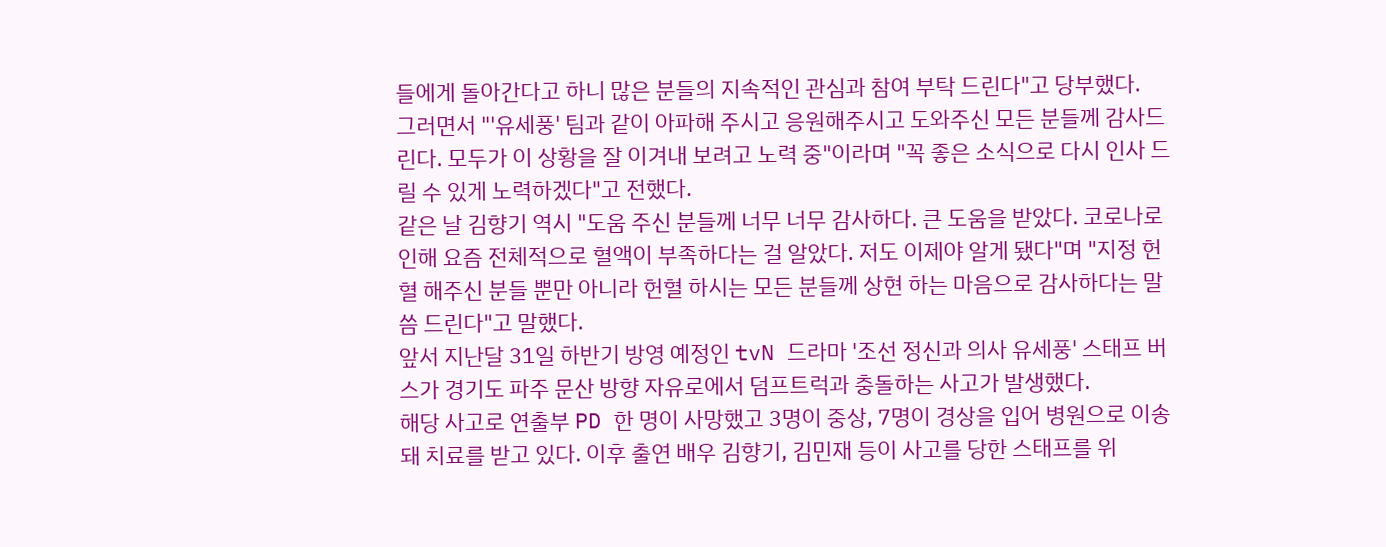들에게 돌아간다고 하니 많은 분들의 지속적인 관심과 참여 부탁 드린다"고 당부했다.
그러면서 "'유세풍' 팀과 같이 아파해 주시고 응원해주시고 도와주신 모든 분들께 감사드린다. 모두가 이 상황을 잘 이겨내 보려고 노력 중"이라며 "꼭 좋은 소식으로 다시 인사 드릴 수 있게 노력하겠다"고 전했다.
같은 날 김향기 역시 "도움 주신 분들께 너무 너무 감사하다. 큰 도움을 받았다. 코로나로 인해 요즘 전체적으로 혈액이 부족하다는 걸 알았다. 저도 이제야 알게 됐다"며 "지정 헌혈 해주신 분들 뿐만 아니라 헌혈 하시는 모든 분들께 상현 하는 마음으로 감사하다는 말씀 드린다"고 말했다.
앞서 지난달 31일 하반기 방영 예정인 tvN 드라마 '조선 정신과 의사 유세풍' 스태프 버스가 경기도 파주 문산 방향 자유로에서 덤프트럭과 충돌하는 사고가 발생했다.
해당 사고로 연출부 PD 한 명이 사망했고 3명이 중상, 7명이 경상을 입어 병원으로 이송돼 치료를 받고 있다. 이후 출연 배우 김향기, 김민재 등이 사고를 당한 스태프를 위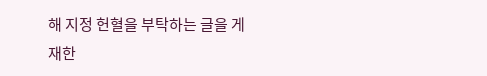해 지정 헌혈을 부탁하는 글을 게재한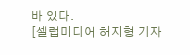바 있다.
[셀럽미디어 허지형 기자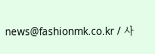news@fashionmk.co.kr / 사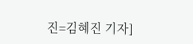진=김혜진 기자]